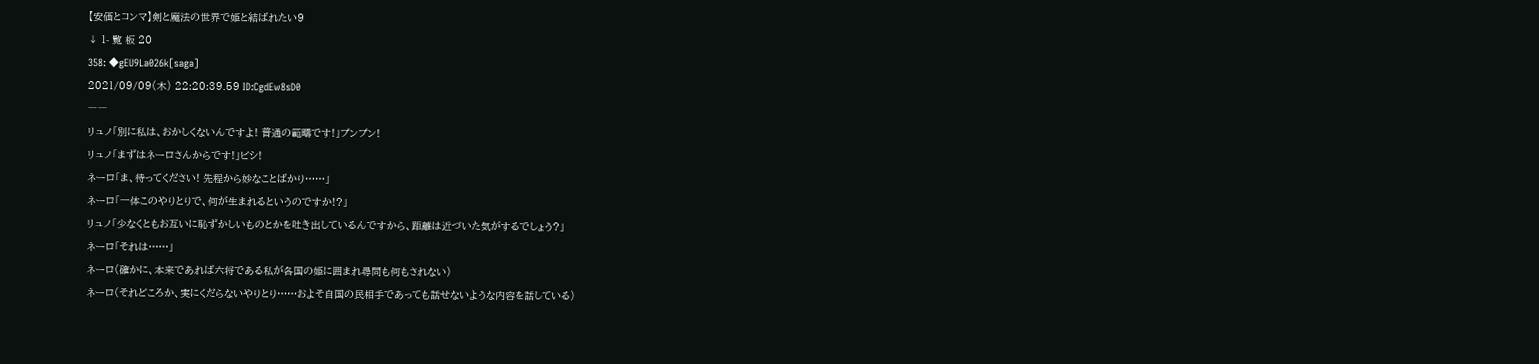【安価とコンマ】剣と魔法の世界で姫と結ばれたい9
↓ 1- 覧 板 20
358: ◆gEU9La026k[saga]
2021/09/09(木) 22:20:39.59 ID:CgdEw8sD0
――
リュノ「別に私は、おかしくないんですよ! 普通の範疇です!」プンプン!
リュノ「まずはネーロさんからです!」ビシ!
ネーロ「ま、待ってください! 先程から妙なことばかり……」
ネーロ「一体このやりとりで、何が生まれるというのですか!?」
リュノ「少なくともお互いに恥ずかしいものとかを吐き出しているんですから、距離は近づいた気がするでしょう?」
ネーロ「それは……」
ネーロ(確かに、本来であれば六将である私が各国の姫に囲まれ尋問も何もされない)
ネーロ(それどころか、実にくだらないやりとり……およそ自国の民相手であっても話せないような内容を話している)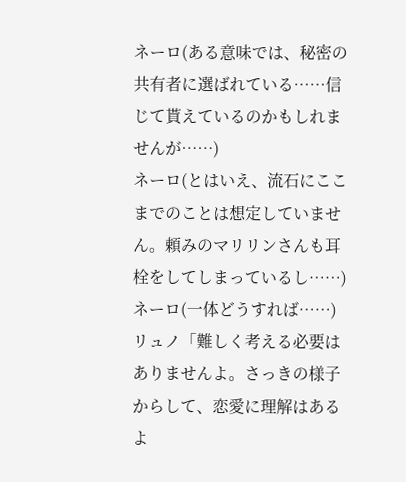ネーロ(ある意味では、秘密の共有者に選ばれている……信じて貰えているのかもしれませんが……)
ネーロ(とはいえ、流石にここまでのことは想定していません。頼みのマリリンさんも耳栓をしてしまっているし……)
ネーロ(一体どうすれば……)
リュノ「難しく考える必要はありませんよ。さっきの様子からして、恋愛に理解はあるよ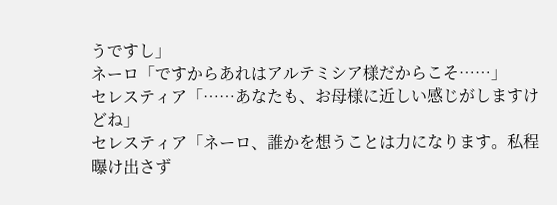うですし」
ネーロ「ですからあれはアルテミシア様だからこそ……」
セレスティア「……あなたも、お母様に近しい感じがしますけどね」
セレスティア「ネーロ、誰かを想うことは力になります。私程曝け出さず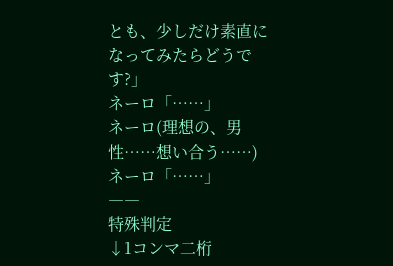とも、少しだけ素直になってみたらどうです?」
ネーロ「……」
ネーロ(理想の、男性……想い合う……)
ネーロ「……」
――
特殊判定
↓1コンマ二桁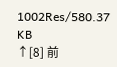1002Res/580.37 KB
↑[8] 前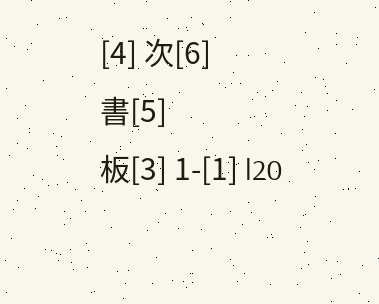[4] 次[6]
書[5]
板[3] 1-[1] l20